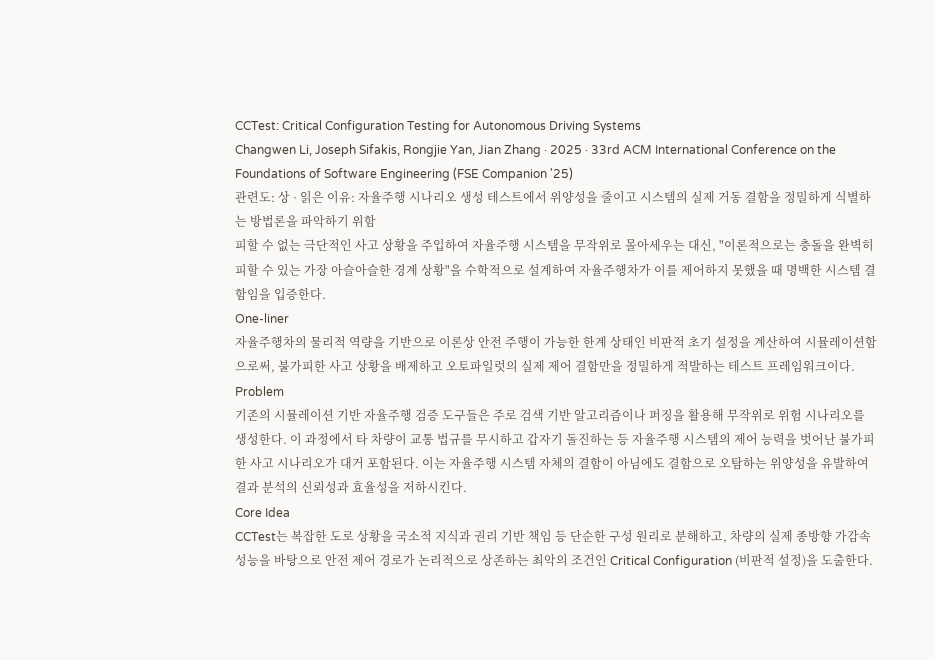CCTest: Critical Configuration Testing for Autonomous Driving Systems
Changwen Li, Joseph Sifakis, Rongjie Yan, Jian Zhang · 2025 · 33rd ACM International Conference on the Foundations of Software Engineering (FSE Companion '25)
관련도: 상 · 읽은 이유: 자율주행 시나리오 생성 테스트에서 위양성을 줄이고 시스템의 실제 거동 결함을 정밀하게 식별하는 방법론을 파악하기 위함
피할 수 없는 극단적인 사고 상황을 주입하여 자율주행 시스템을 무작위로 몰아세우는 대신, "이론적으로는 충돌을 완벽히 피할 수 있는 가장 아슬아슬한 경계 상황"을 수학적으로 설계하여 자율주행차가 이를 제어하지 못했을 때 명백한 시스템 결함임을 입증한다.
One-liner
자율주행차의 물리적 역량을 기반으로 이론상 안전 주행이 가능한 한계 상태인 비판적 초기 설정을 계산하여 시뮬레이션함으로써, 불가피한 사고 상황을 배제하고 오토파일럿의 실제 제어 결함만을 정밀하게 적발하는 테스트 프레임워크이다.
Problem
기존의 시뮬레이션 기반 자율주행 검증 도구들은 주로 검색 기반 알고리즘이나 퍼징을 활용해 무작위로 위험 시나리오를 생성한다. 이 과정에서 타 차량이 교통 법규를 무시하고 갑자기 돌진하는 등 자율주행 시스템의 제어 능력을 벗어난 불가피한 사고 시나리오가 대거 포함된다. 이는 자율주행 시스템 자체의 결함이 아님에도 결함으로 오탐하는 위양성을 유발하여 결과 분석의 신뢰성과 효율성을 저하시킨다.
Core Idea
CCTest는 복잡한 도로 상황을 국소적 지식과 권리 기반 책임 등 단순한 구성 원리로 분해하고, 차량의 실제 종방향 가감속 성능을 바탕으로 안전 제어 경로가 논리적으로 상존하는 최악의 조건인 Critical Configuration (비판적 설정)을 도출한다.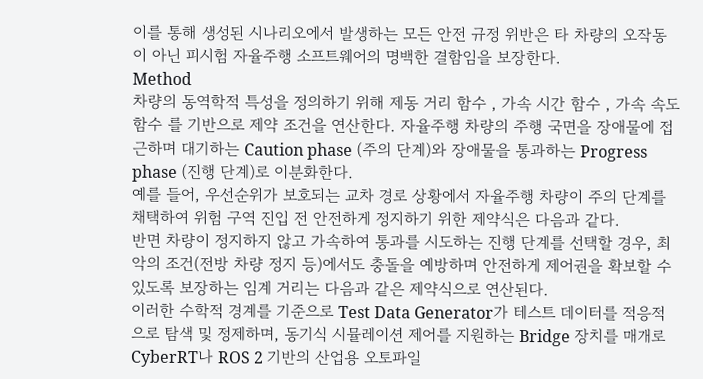이를 통해 생성된 시나리오에서 발생하는 모든 안전 규정 위반은 타 차량의 오작동이 아닌 피시험 자율주행 소프트웨어의 명백한 결함임을 보장한다.
Method
차량의 동역학적 특성을 정의하기 위해 제동 거리 함수 , 가속 시간 함수 , 가속 속도 함수 를 기반으로 제약 조건을 연산한다. 자율주행 차량의 주행 국면을 장애물에 접근하며 대기하는 Caution phase (주의 단계)와 장애물을 통과하는 Progress phase (진행 단계)로 이분화한다.
예를 들어, 우선순위가 보호되는 교차 경로 상황에서 자율주행 차량이 주의 단계를 채택하여 위험 구역 진입 전 안전하게 정지하기 위한 제약식은 다음과 같다.
반면 차량이 정지하지 않고 가속하여 통과를 시도하는 진행 단계를 선택할 경우, 최악의 조건(전방 차량 정지 등)에서도 충돌을 예방하며 안전하게 제어권을 확보할 수 있도록 보장하는 임계 거리는 다음과 같은 제약식으로 연산된다.
이러한 수학적 경계를 기준으로 Test Data Generator가 테스트 데이터를 적응적으로 탐색 및 정제하며, 동기식 시뮬레이션 제어를 지원하는 Bridge 장치를 매개로 CyberRT나 ROS 2 기반의 산업용 오토파일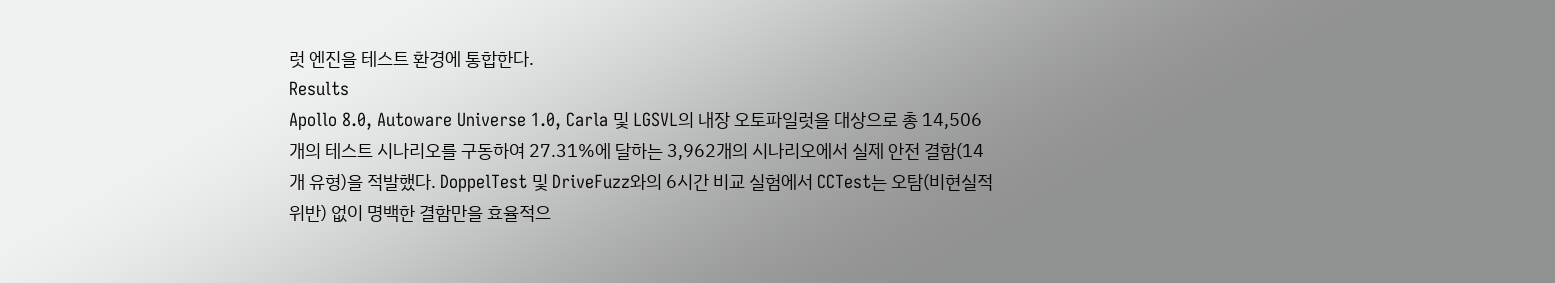럿 엔진을 테스트 환경에 통합한다.
Results
Apollo 8.0, Autoware Universe 1.0, Carla 및 LGSVL의 내장 오토파일럿을 대상으로 총 14,506개의 테스트 시나리오를 구동하여 27.31%에 달하는 3,962개의 시나리오에서 실제 안전 결함(14개 유형)을 적발했다. DoppelTest 및 DriveFuzz와의 6시간 비교 실험에서 CCTest는 오탐(비현실적 위반) 없이 명백한 결함만을 효율적으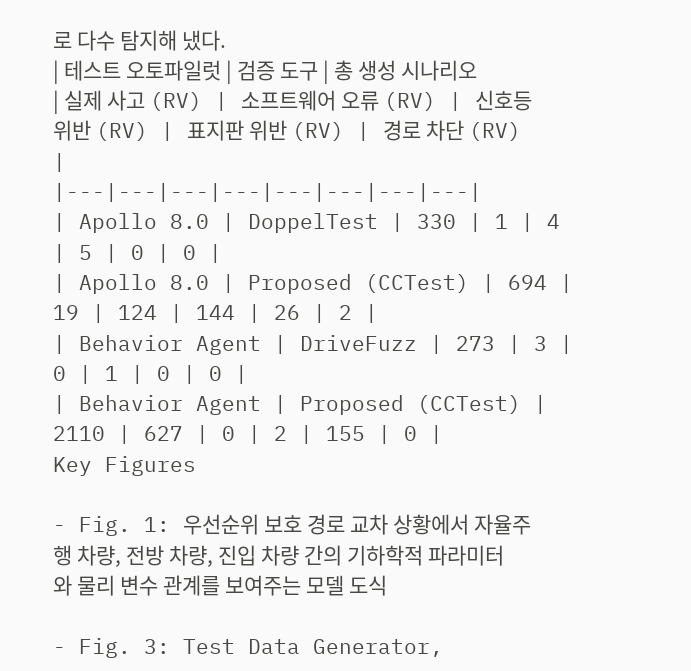로 다수 탐지해 냈다.
| 테스트 오토파일럿 | 검증 도구 | 총 생성 시나리오 | 실제 사고 (RV) | 소프트웨어 오류 (RV) | 신호등 위반 (RV) | 표지판 위반 (RV) | 경로 차단 (RV) |
|---|---|---|---|---|---|---|---|
| Apollo 8.0 | DoppelTest | 330 | 1 | 4 | 5 | 0 | 0 |
| Apollo 8.0 | Proposed (CCTest) | 694 | 19 | 124 | 144 | 26 | 2 |
| Behavior Agent | DriveFuzz | 273 | 3 | 0 | 1 | 0 | 0 |
| Behavior Agent | Proposed (CCTest) | 2110 | 627 | 0 | 2 | 155 | 0 |
Key Figures

- Fig. 1: 우선순위 보호 경로 교차 상황에서 자율주행 차량, 전방 차량, 진입 차량 간의 기하학적 파라미터와 물리 변수 관계를 보여주는 모델 도식

- Fig. 3: Test Data Generator,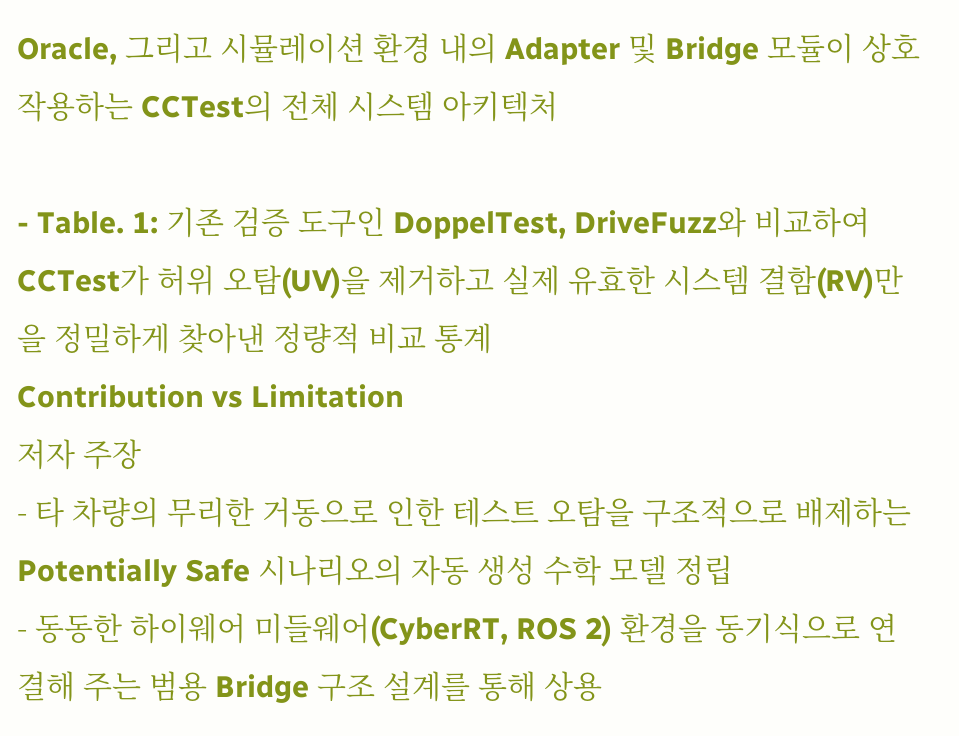Oracle, 그리고 시뮬레이션 환경 내의 Adapter 및 Bridge 모듈이 상호작용하는 CCTest의 전체 시스템 아키텍처

- Table. 1: 기존 검증 도구인 DoppelTest, DriveFuzz와 비교하여 CCTest가 허위 오탐(UV)을 제거하고 실제 유효한 시스템 결함(RV)만을 정밀하게 찾아낸 정량적 비교 통계
Contribution vs Limitation
저자 주장
- 타 차량의 무리한 거동으로 인한 테스트 오탐을 구조적으로 배제하는 Potentially Safe 시나리오의 자동 생성 수학 모델 정립
- 동동한 하이웨어 미들웨어(CyberRT, ROS 2) 환경을 동기식으로 연결해 주는 범용 Bridge 구조 설계를 통해 상용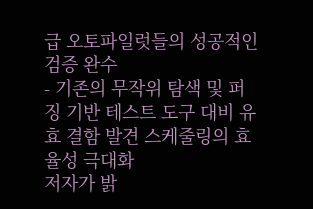급 오토파일럿들의 성공적인 검증 완수
- 기존의 무작위 탐색 및 퍼징 기반 테스트 도구 대비 유효 결함 발견 스케줄링의 효율성 극대화
저자가 밝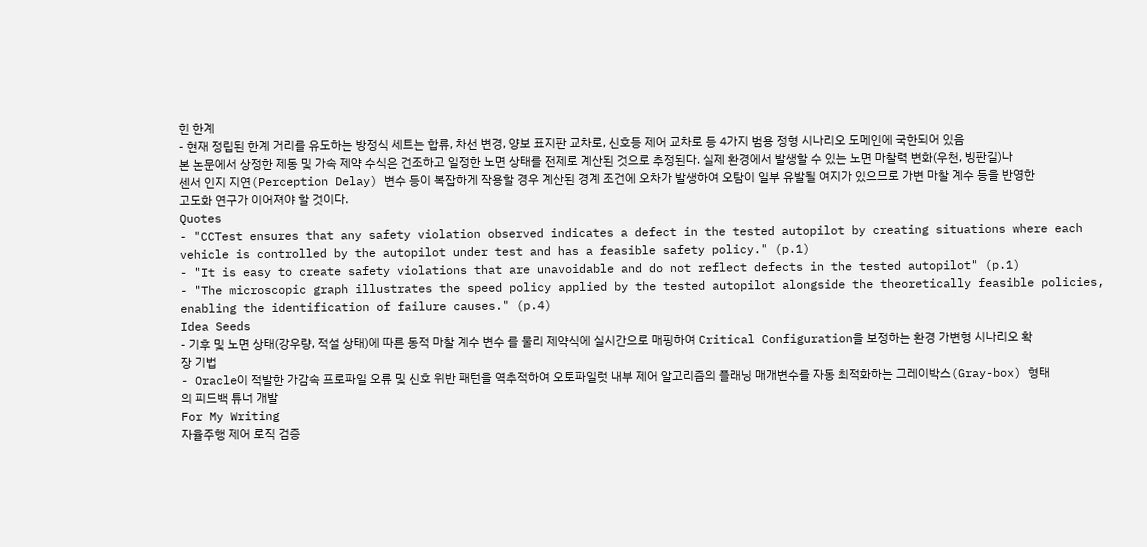힌 한계
- 현재 정립된 한계 거리를 유도하는 방정식 세트는 합류, 차선 변경, 양보 표지판 교차로, 신호등 제어 교차로 등 4가지 범용 정형 시나리오 도메인에 국한되어 있음
본 논문에서 상정한 제동 및 가속 제약 수식은 건조하고 일정한 노면 상태를 전제로 계산된 것으로 추정된다. 실제 환경에서 발생할 수 있는 노면 마찰력 변화(우천, 빙판길)나 센서 인지 지연(Perception Delay) 변수 등이 복잡하게 작용할 경우 계산된 경계 조건에 오차가 발생하여 오탐이 일부 유발될 여지가 있으므로 가변 마찰 계수 등을 반영한 고도화 연구가 이어져야 할 것이다.
Quotes
- "CCTest ensures that any safety violation observed indicates a defect in the tested autopilot by creating situations where each vehicle is controlled by the autopilot under test and has a feasible safety policy." (p.1)
- "It is easy to create safety violations that are unavoidable and do not reflect defects in the tested autopilot" (p.1)
- "The microscopic graph illustrates the speed policy applied by the tested autopilot alongside the theoretically feasible policies, enabling the identification of failure causes." (p.4)
Idea Seeds
- 기후 및 노면 상태(강우량, 적설 상태)에 따른 동적 마찰 계수 변수 를 물리 제약식에 실시간으로 매핑하여 Critical Configuration을 보정하는 환경 가변형 시나리오 확장 기법
- Oracle이 적발한 가감속 프로파일 오류 및 신호 위반 패턴을 역추적하여 오토파일럿 내부 제어 알고리즘의 플래닝 매개변수를 자동 최적화하는 그레이박스(Gray-box) 형태의 피드백 튜너 개발
For My Writing
자율주행 제어 로직 검증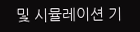및 시뮬레이션 기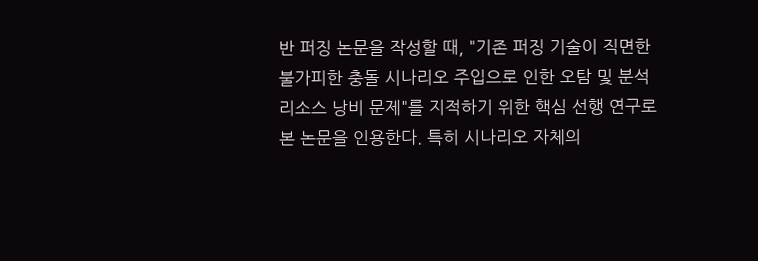반 퍼징 논문을 작성할 때, "기존 퍼징 기술이 직면한 불가피한 충돌 시나리오 주입으로 인한 오탐 및 분석 리소스 낭비 문제"를 지적하기 위한 핵심 선행 연구로 본 논문을 인용한다. 특히 시나리오 자체의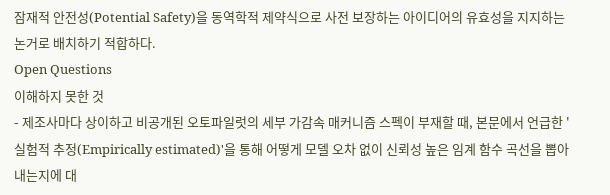잠재적 안전성(Potential Safety)을 동역학적 제약식으로 사전 보장하는 아이디어의 유효성을 지지하는 논거로 배치하기 적합하다.
Open Questions
이해하지 못한 것
- 제조사마다 상이하고 비공개된 오토파일럿의 세부 가감속 매커니즘 스펙이 부재할 때, 본문에서 언급한 '실험적 추정(Empirically estimated)'을 통해 어떻게 모델 오차 없이 신뢰성 높은 임계 함수 곡선을 뽑아내는지에 대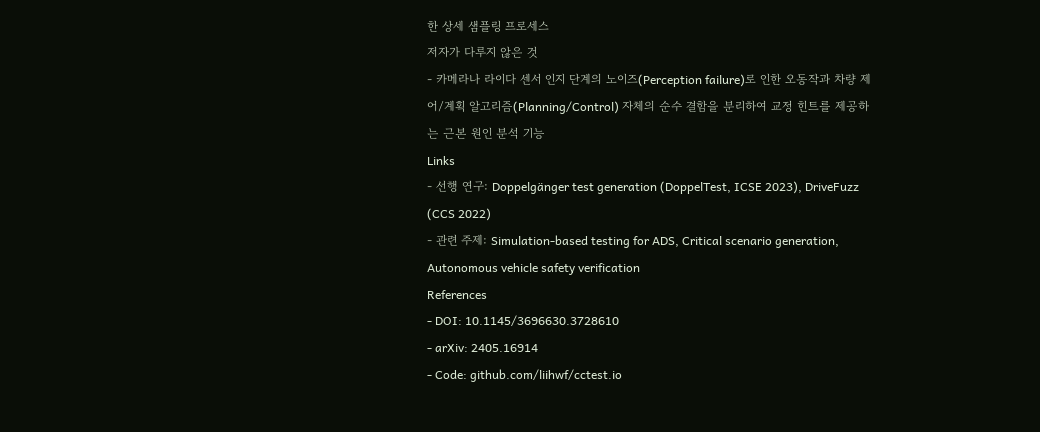한 상세 샘플링 프로세스
저자가 다루지 않은 것
- 카메라나 라이다 센서 인지 단계의 노이즈(Perception failure)로 인한 오동작과 차량 제어/계획 알고리즘(Planning/Control) 자체의 순수 결함을 분리하여 교정 힌트를 제공하는 근본 원인 분석 기능
Links
- 선행 연구: Doppelgänger test generation (DoppelTest, ICSE 2023), DriveFuzz (CCS 2022)
- 관련 주제: Simulation-based testing for ADS, Critical scenario generation, Autonomous vehicle safety verification
References
- DOI: 10.1145/3696630.3728610
- arXiv: 2405.16914
- Code: github.com/liihwf/cctest.io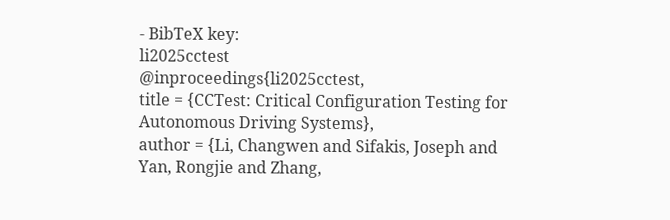- BibTeX key:
li2025cctest
@inproceedings{li2025cctest,
title = {CCTest: Critical Configuration Testing for Autonomous Driving Systems},
author = {Li, Changwen and Sifakis, Joseph and Yan, Rongjie and Zhang,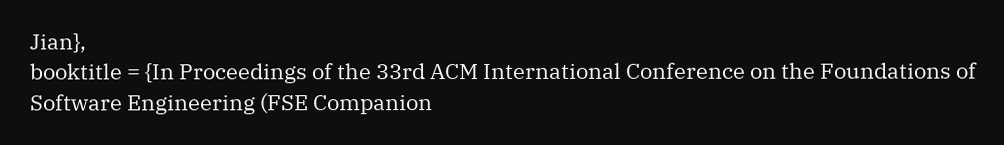Jian},
booktitle = {In Proceedings of the 33rd ACM International Conference on the Foundations of Software Engineering (FSE Companion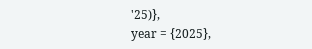'25)},
year = {2025},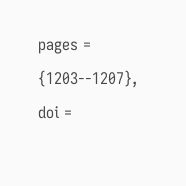pages = {1203--1207},
doi =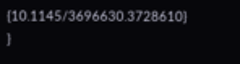{10.1145/3696630.3728610}
}